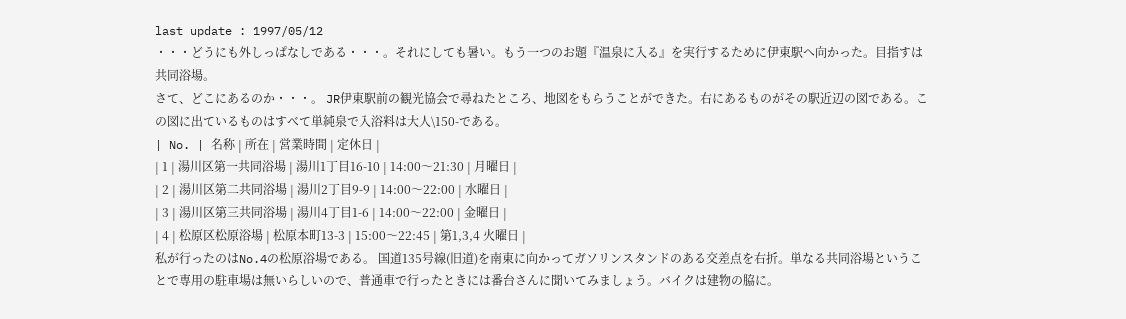last update : 1997/05/12
・・・どうにも外しっぱなしである・・・。それにしても暑い。もう一つのお題『温泉に入る』を実行するために伊東駅へ向かった。目指すは共同浴場。
さて、どこにあるのか・・・。 JR伊東駅前の観光協会で尋ねたところ、地図をもらうことができた。右にあるものがその駅近辺の図である。この図に出ているものはすべて単純泉で入浴料は大人\150-である。
| No. | 名称 | 所在 | 営業時間 | 定休日 |
| 1 | 湯川区第一共同浴場 | 湯川1丁目16-10 | 14:00〜21:30 | 月曜日 |
| 2 | 湯川区第二共同浴場 | 湯川2丁目9-9 | 14:00〜22:00 | 水曜日 |
| 3 | 湯川区第三共同浴場 | 湯川4丁目1-6 | 14:00〜22:00 | 金曜日 |
| 4 | 松原区松原浴場 | 松原本町13-3 | 15:00〜22:45 | 第1,3,4 火曜日 |
私が行ったのはNo.4の松原浴場である。 国道135号線(旧道)を南東に向かってガソリンスタンドのある交差点を右折。単なる共同浴場ということで専用の駐車場は無いらしいので、普通車で行ったときには番台さんに聞いてみましょう。バイクは建物の脇に。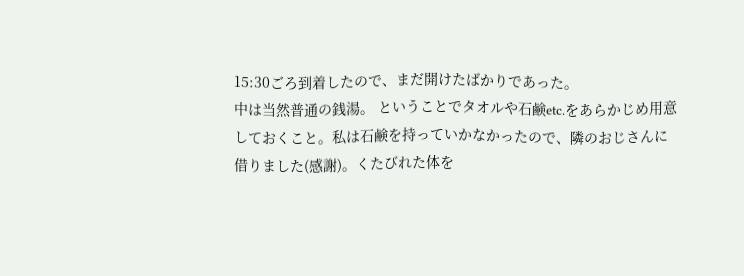15:30ごろ到着したので、まだ開けたばかりであった。
中は当然普通の銭湯。 ということでタオルや石鹸etc.をあらかじめ用意しておくこと。私は石鹸を持っていかなかったので、隣のおじさんに借りました(感謝)。くたびれた体を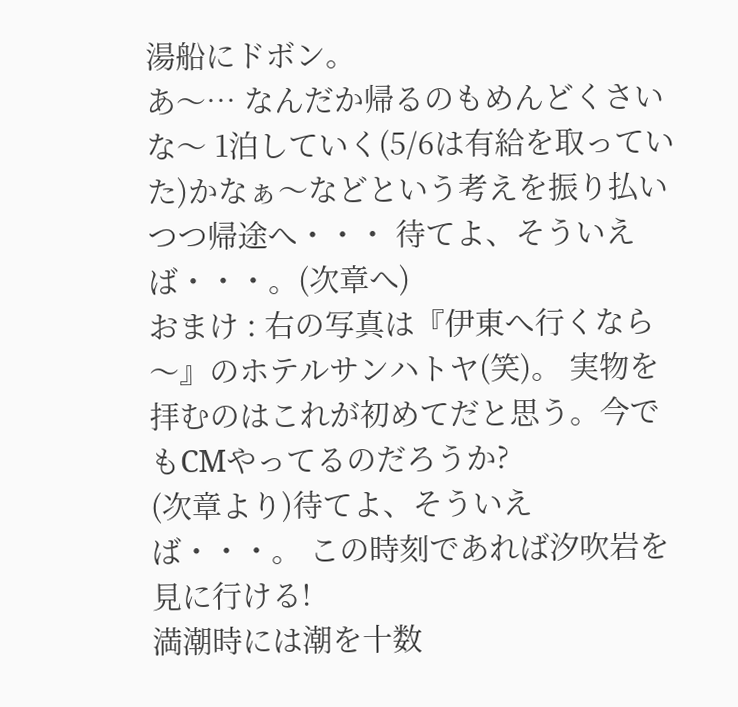湯船にドボン。
あ〜… なんだか帰るのもめんどくさいな〜 1泊していく(5/6は有給を取っていた)かなぁ〜などという考えを振り払いつつ帰途へ・・・ 待てよ、そういえば・・・。(次章へ)
おまけ : 右の写真は『伊東へ行くなら〜』のホテルサンハトヤ(笑)。 実物を拝むのはこれが初めてだと思う。今でもCMやってるのだろうか?
(次章より)待てよ、そういえば・・・。 この時刻であれば汐吹岩を見に行ける!
満潮時には潮を十数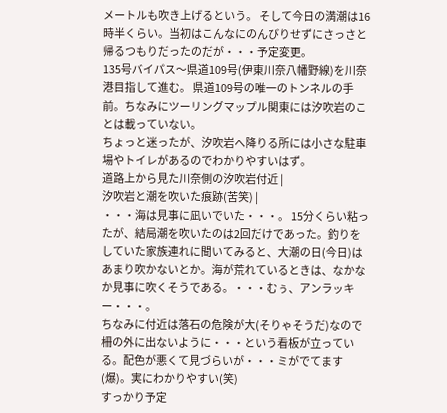メートルも吹き上げるという。 そして今日の満潮は16時半くらい。当初はこんなにのんびりせずにさっさと帰るつもりだったのだが・・・予定変更。
135号バイパス〜県道109号(伊東川奈八幡野線)を川奈港目指して進む。 県道109号の唯一のトンネルの手前。ちなみにツーリングマップル関東には汐吹岩のことは載っていない。
ちょっと迷ったが、汐吹岩へ降りる所には小さな駐車場やトイレがあるのでわかりやすいはず。
道路上から見た川奈側の汐吹岩付近 |
汐吹岩と潮を吹いた痕跡(苦笑) |
・・・海は見事に凪いでいた・・・。 15分くらい粘ったが、結局潮を吹いたのは2回だけであった。釣りをしていた家族連れに聞いてみると、大潮の日(今日)はあまり吹かないとか。海が荒れているときは、なかなか見事に吹くそうである。・・・むぅ、アンラッキー・・・。
ちなみに付近は落石の危険が大(そりゃそうだ)なので柵の外に出ないように・・・という看板が立っている。配色が悪くて見づらいが・・・ミがでてます(爆)。実にわかりやすい(笑)
すっかり予定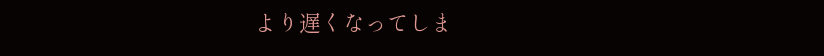より遅くなってしま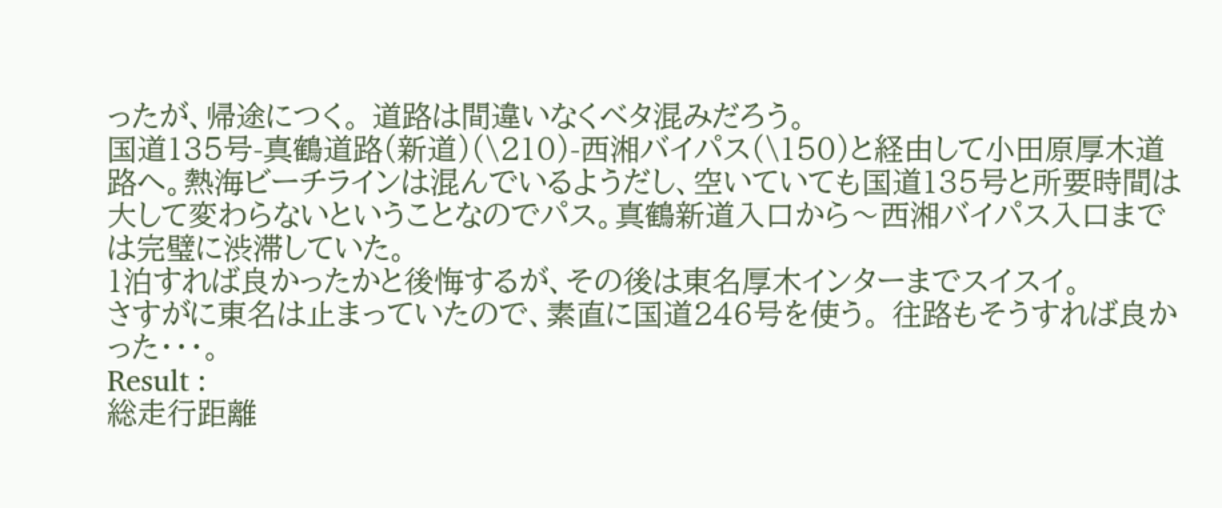ったが、帰途につく。 道路は間違いなくベタ混みだろう。
国道135号-真鶴道路(新道)(\210)-西湘バイパス(\150)と経由して小田原厚木道路へ。熱海ビーチラインは混んでいるようだし、空いていても国道135号と所要時間は大して変わらないということなのでパス。真鶴新道入口から〜西湘バイパス入口までは完璧に渋滞していた。
1泊すれば良かったかと後悔するが、その後は東名厚木インターまでスイスイ。
さすがに東名は止まっていたので、素直に国道246号を使う。 往路もそうすれば良かった・・・。
Result :
総走行距離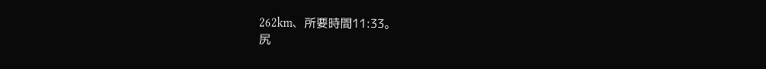262km、所要時間11:33。
尻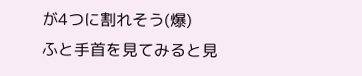が4つに割れそう(爆)
ふと手首を見てみると見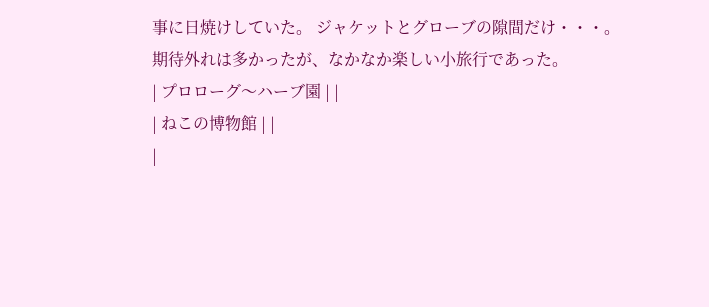事に日焼けしていた。 ジャケットとグローブの隙間だけ・・・。
期待外れは多かったが、なかなか楽しい小旅行であった。
| プロローグ〜ハーブ園 | |
| ねこの博物館 | |
|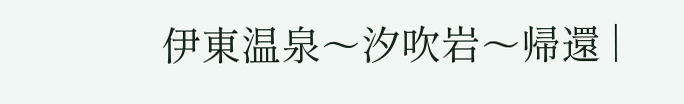伊東温泉〜汐吹岩〜帰還 |